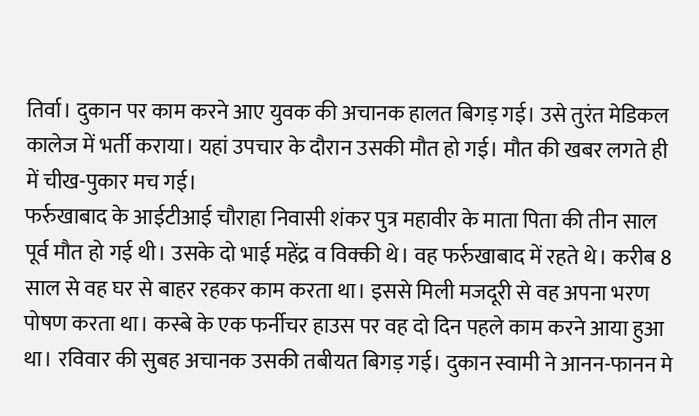तिर्वा। दुकान पर काम करने आए युवक की अचानक हालत बिगड़ गई। उसे तुरंत मेडिकल कालेज में भर्ती कराया। यहां उपचार के दौरान उसकी मौत हो गई। मौत की खबर लगते ही में चीख-पुकार मच गई।
फर्रुखाबाद के आईटीआई चौराहा निवासी शंकर पुत्र महावीर के माता पिता की तीन साल पूर्व मौत हो गई थी। उसके दो भाई महेंद्र व विक्की थे। वह फर्रुखाबाद में रहते थे। करीब 8 साल से वह घर से बाहर रहकर काम करता था। इससे मिली मजदूरी से वह अपना भरण पोषण करता था। कस्बे के एक फर्नीचर हाउस पर वह दो दिन पहले काम करने आया हुआ था। रविवार की सुबह अचानक उसकी तबीयत बिगड़ गई। दुकान स्वामी ने आनन-फानन मे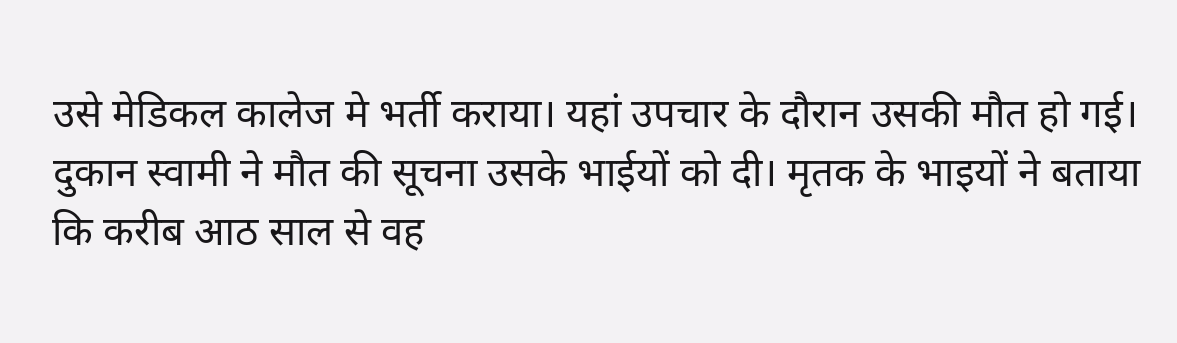उसे मेडिकल कालेज मे भर्ती कराया। यहां उपचार के दौरान उसकी मौत हो गई। दुकान स्वामी ने मौत की सूचना उसके भाईयों को दी। मृतक के भाइयों ने बताया कि करीब आठ साल से वह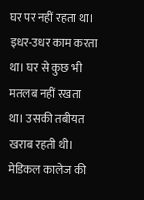घर पर नहीं रहता था। इधर-उधर काम करता था। घर से कुछ भी मतलब नहीं रखता था। उसकी तबीयत खराब रहती थी। मेडिकल कालेज की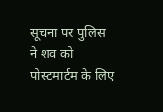सूचना पर पुलिस ने शव को पोस्टमार्टम के लिए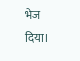भेज दिया।